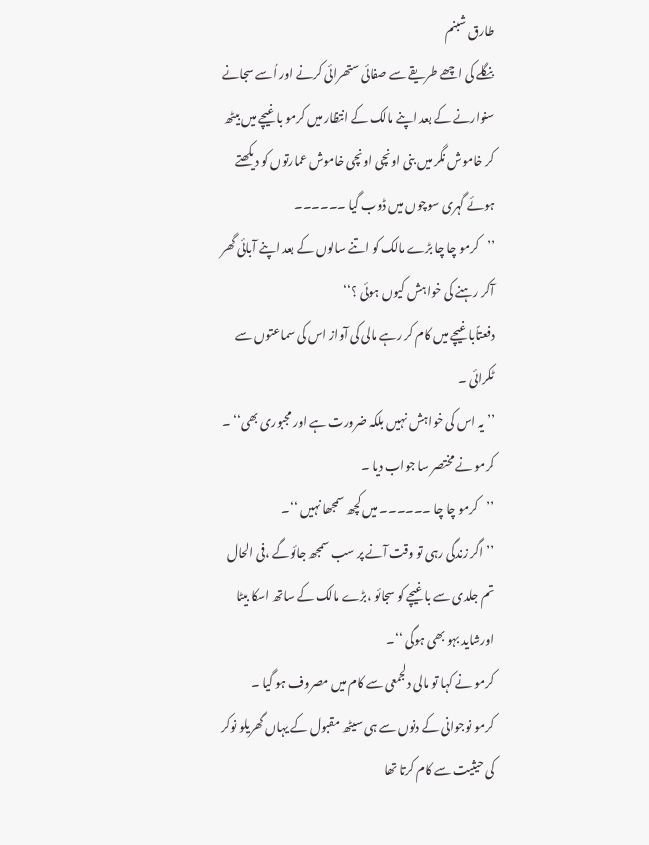طارق شبنم
بنگلے کی اچھے طریقے سے صفائی ستھرائی کرنے اور اُسے سجانے سنوارنے کے بعد اپنے مالک کے انتظار میں کرمو باغیچے میں بیٹھ کر خاموش نگر میں بنی اونچی اونچی خاموش عمارتوں کو دیکھتے ہوئے گہری سوچوں میں ڈوب گیا ۔۔۔۔۔۔
’’کرمو چا چا بڑے مالک کو اتنے سالوں کے بعد اپنے آبائی گھر آکر رہنے کی خواہش کیوں ہوئی ؟‘‘
دفعتاًباغیچے میں کام کر رہے مالی کی آواز اس کی سماعتوں سے ٹکرائی ۔
’’یہ اس کی خواہش نہیں بلکہ ضرورت ہے اور مجبوری بھی‘‘ ۔
کرمو نے مختصر سا جواب دیا ۔
’’کرمو چا چا ۔۔۔۔۔۔ میں کچھ سمجھا نہیں ‘‘۔
’’ اگر زندگی رہی تو وقت آنے پر سب سمجھ جائوگے ،فی الحال تم جلدی سے باغیچے کو سجائو ،بڑے مالک کے ساتھ اسکا بیٹا اورشاید بہو بھی ہوگی ‘‘۔
کرمو نے کہا تو مالی دلجمعی سے کام میں مصروف ہو گیا ۔
کرمو نوجوانی کے دنوں سے ہی سیٹھ مقبول کے یہاں گھریلو نوکر کی حیثیت سے کام کرتا تھا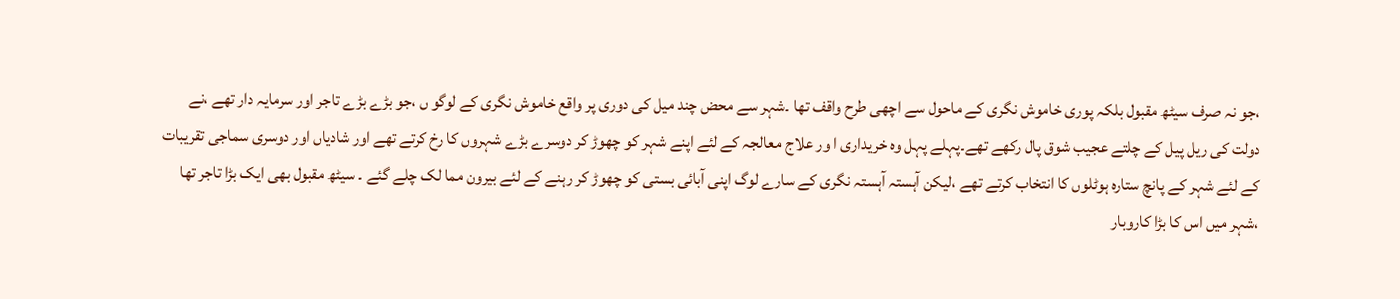،جو نہ صرف سیٹھ مقبول بلکہ پوری خاموش نگری کے ماحول سے اچھی طرح واقف تھا ۔شہر سے محض چند میل کی دوری پر واقع خاموش نگری کے لوگو ں ،جو بڑے بڑے تاجر اور سرمایہ دار تھے ،نے دولت کی ریل پیل کے چلتے عجیب شوق پال رکھے تھے۔پہلے پہل وہ خریداری ا ور علاج معالجہ کے لئے اپنے شہر کو چھوڑ کر دوسرے بڑے شہروں کا رخ کرتے تھے اور شادیاں اور دوسری سماجی تقریبات کے لئے شہر کے پانچ ستارہ ہوٹلوں کا انتخاب کرتے تھے ،لیکن آہستہ آہستہ نگری کے سارے لوگ اپنی آبائی بستی کو چھوڑ کر رہنے کے لئے بیرون مما لک چلے گئے ۔ سیٹھ مقبول بھی ایک بڑا تاجر تھا ،شہر میں اس کا بڑا کاروبار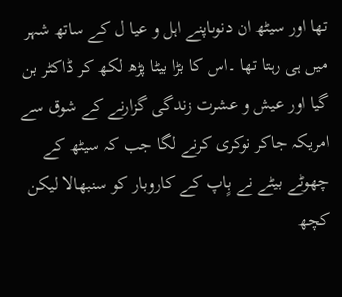تھا اور سیٹھ ان دنوںاپنے اہل و عیا ل کے ساتھ شہر میں ہی رہتا تھا ۔اس کا بڑا بیٹا پڑھ لکھ کر ڈاکٹر بن گیا اور عیش و عشرت زندگی گزارنے کے شوق سے امریکہ جاکر نوکری کرنے لگا جب کہ سیٹھ کے چھوٹے بیٹے نے بٍاپ کے کاروبار کو سنبھالا لیکن کچھ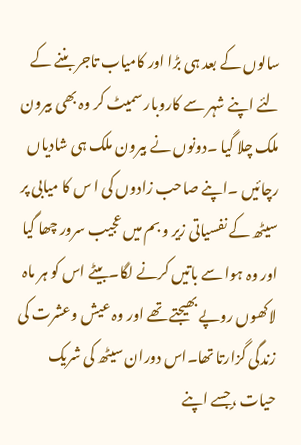سالوں کے بعد ہی بڑا اور کامیاب تاجر بننے کے لئے اپنے شہر سے کاروبار سمیٹ کر وہ بھی بیرون ملک چلا گیا ۔دونوں نے بیرون ملک ہی شادیاں رچائیں ۔اپنے صاحب زادوں کی ا س کا میابی پر سیٹھ کے نفسیاتی زیر و بم میں عجیب سرور چھا گیا اور وہ ہوا سے باتیں کرنے لگا۔بیٹے اس کو ہر ماہ لاکھوں روپے بھیجتے تھے اور وہ عیش وعشرت کی زندگی گزارتا تھا۔اس دوران سیٹھ کی شریک حیات ،ٍجسے اپنے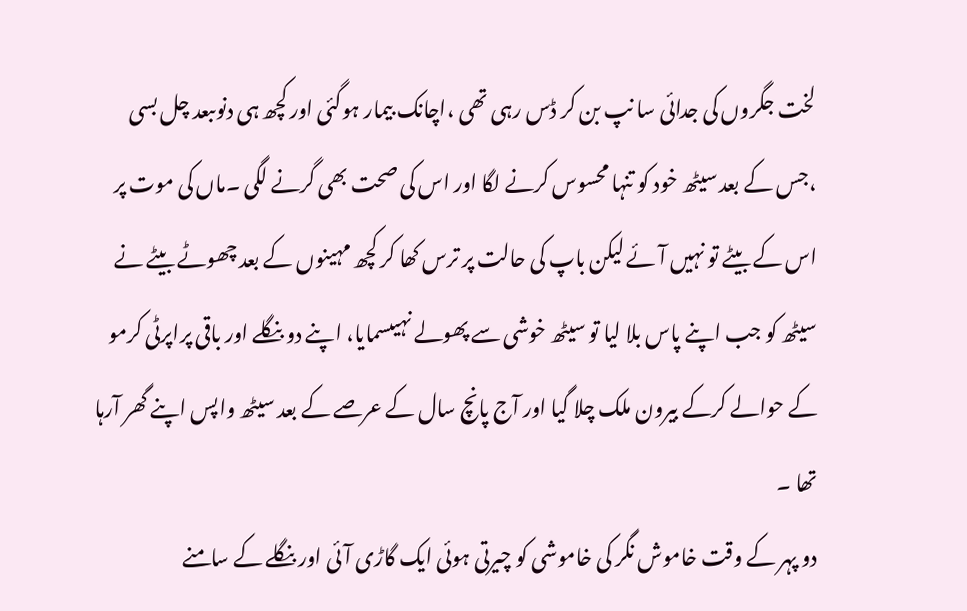لخت جگروں کی جدائی سا نپ بن کر ڈس رہی تھی ،اچانک بیمار ہوگئی اور کچھ ہی دنوںبعد چل بسی ،جس کے بعد سیٹھ خود کو تنہا محسوس کرنے لگا اور اس کی صحت بھی گرنے لگی ۔ماں کی موت پر اس کے بیٹے تو نہیں آئے لیکن باپ کی حالت پر ترس کھا کر کچھ مہینوں کے بعد چھوٹے بیٹے نے سیٹھ کو جب اپنے پاس بلا لیا تو سیٹھ خوشی سے پھولے نہیںسمایا، اپنے دو بنگلے اور باقی پراپرٹی کرمو کے حوالے کرکے بیرون ملک چلا گیا اور آج پانچ سال کے عرصے کے بعد سیٹھ واپس اپنے گھر آرہا تھا ۔
دو پہر کے وقت خاموش نگر کی خاموشی کو چیرتی ہوئی ایک گاڑی آئی اور بنگلے کے سامنے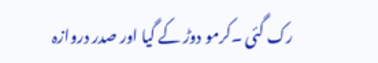رک گئی ۔کرمو دوڑ کے گیا اور صدر دروازہ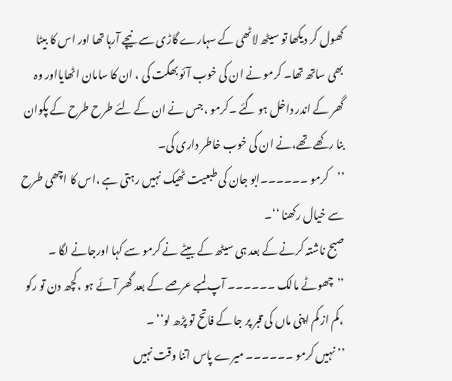کھول کر دیکھا تو سیٹھ لاٹھی کے سہارے گاڑی سے نیچے آرہا تھا اور اس کا بیٹا بھی ساتھ تھا۔ کرمو نے ان کی خوب آئو بھگت کی ، ان کا سامان اٹھایااور وہ گھر کے اندر داخل ہو گئے ۔کرمو ،جس نے ان کے لئے طرح طرح کے پکوان بنا رکھے تھے،نے ان کی خوب خاطر داری کی۔
’’کرمو ۔۔۔۔۔۔ابو جان کی طبعیت ٹھیک نہیں رہتی ہے ،اس کا اچھی طرح سے خیال رکھنا ‘‘۔
صبح ناشتہ کرنے کے بعد ہی سیٹھ کے بیٹے نے کرمو سے کہا اورجانے لگا ۔
’’چھوٹے مالک ۔۔۔۔۔۔ آپ لمبے عرصے کے بعد گھر آئے ہو ،کچھ دن تو رکو ،کم از کم اپنی ماں کی قبر پر جا کے فاتح تو پڑھ لو‘‘ ۔
’’نہیں کرمو ۔۔۔۔۔۔ میرے پاس اتنا وقت نہیں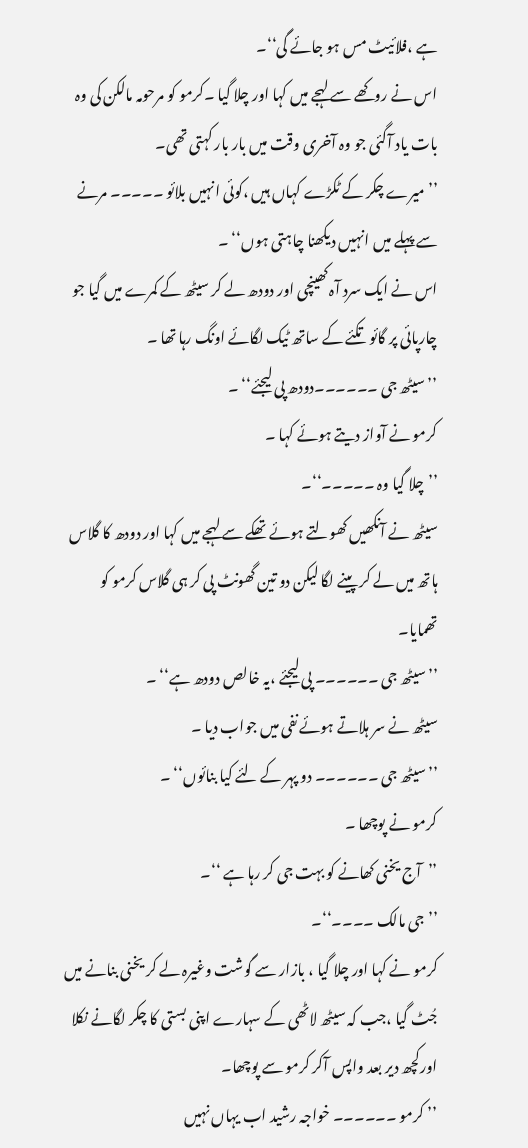ہے ،فلائیٹ مس ہو جائے گی‘‘۔
اس نے روکھے سے لہجے میں کہا اور چلا گیا ۔کرمو کو مرحومہ مالکن کی وہ بات یاد آگئی جو وہ آخری وقت میں بار بار کہتی تھی۔
’’میرے چکر کے ٹکڑے کہاں ہیں ،کوئی انہیں بلائو ۔۔۔۔۔ مرنے سے پہلے میں انہیں دیکھنا چاہتی ہوں‘‘ ۔
اس نے ایک سرد آہ کھینچی اور دودھ لے کر سیٹھ کے کمرے میں گیا جو چارپائی پر گائو تکئے کے ساتھ ٹیک لگائے اونگ رہا تھا ۔
’’سیٹھ جی ۔۔۔۔۔۔دودھ پی لیجئے‘‘ ۔
کرمو نے آواز دیتے ہوئے کہا ۔
’’چلا گیا وہ ۔۔۔۔۔‘‘۔
سیٹھ نے آنکھیں کھولتے ہوئے تھکے سے لہجے میں کہا اور دودھ کا گلاس ہاتھ میں لے کر پینے لگا لیکن دو تین گھونٹ پی کر ہی گلاس کرمو کو تھمایا۔
’’سیٹھ جی ۔۔۔۔۔۔ پی لیجئے ،یہ خالص دودھ ہے‘‘ ۔
سیٹھ نے سر ہلاتے ہوئے نفی میں جواب دیا ۔
’’سیٹھ جی ۔۔۔۔۔۔ دو پہر کے لئے کیا بنائوں‘‘ ۔
کرمو نے پوچھا ۔
’’آج یخنی کھانے کو بہت جی کر رہا ہے ‘‘۔
’’جی مالک ۔۔۔۔‘‘۔
کرمو نے کہا اور چلا گیا ، بازار سے گوشت وغیرہ لے کر یخنی بنانے میں جُٹ گیا ،جب کہ سیٹھ لاٹھی کے سہارے اپنی بستی کا چکر لگانے نکلا اورکچھ دیر بعد واپس آکر کرمو سے پوچھا۔
’’ کرمو ۔۔۔۔۔۔ خواجہ رشید اب یہاں نہیں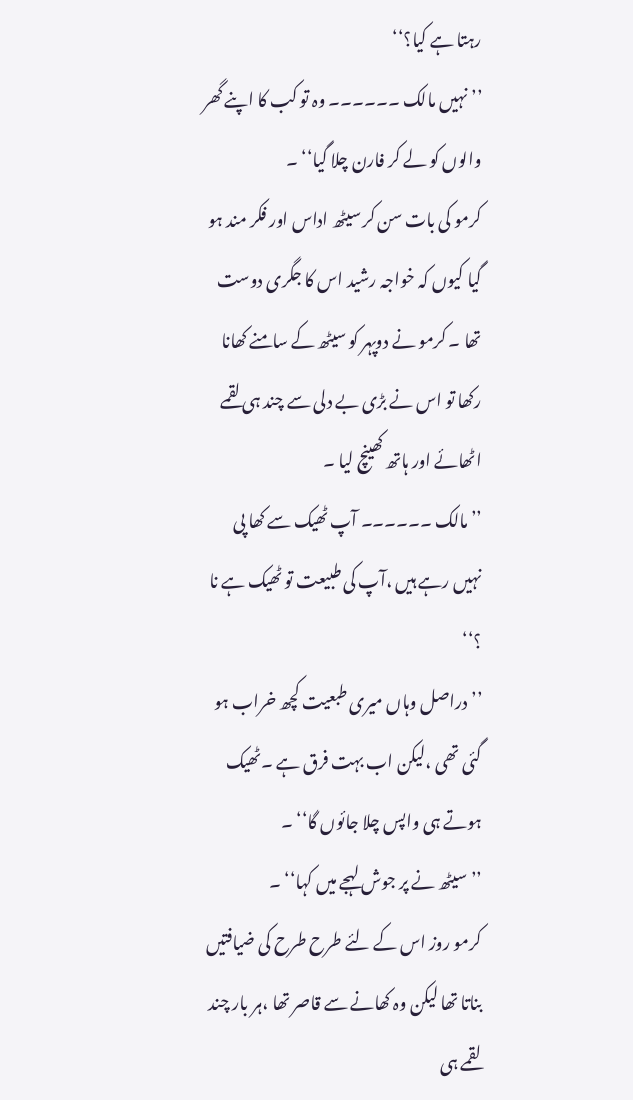رہتا ہے کیا؟‘‘
’’ نہیں مالک ۔۔۔۔۔۔ وہ تو کب کا اپنے گھر والوں کو لے کر فارن چلا گیا‘‘ ۔
کرمو کی بات سن کر سیٹھ اداس اور فکر مند ہو گیا کیوں کہ خواجہ رشید اس کا جگری دوست تھا ۔ کرمو نے دوپہر کو سیٹھ کے سامنے کھانا رکھا تو اس نے بڑی بے دلی سے چند ہی لقمے اٹھائے اور ہاتھ کھینچ لیا ۔
’’ مالک ۔۔۔۔۔۔ آپ ٹھیک سے کھا پی نہیں رہے ہیں ،آپ کی طبیعت تو ٹھیک ہے نا ؟‘‘
’’ دراصل وہاں میری طبعیت کچھ خراب ہو گئی تھی ،لیکن اب بہت فرق ہے ۔ٹھیک ہوتے ہی واپس چلا جائوں گا‘‘ ۔
’’سیٹھ نے پر جوش لہجے میں کہا‘‘ ۔
کرمو روز اس کے لئے طرح طرح کی ضیافتیں بناتا تھا لیکن وہ کھانے سے قاصر تھا ،ہر بار چند لقمے ہی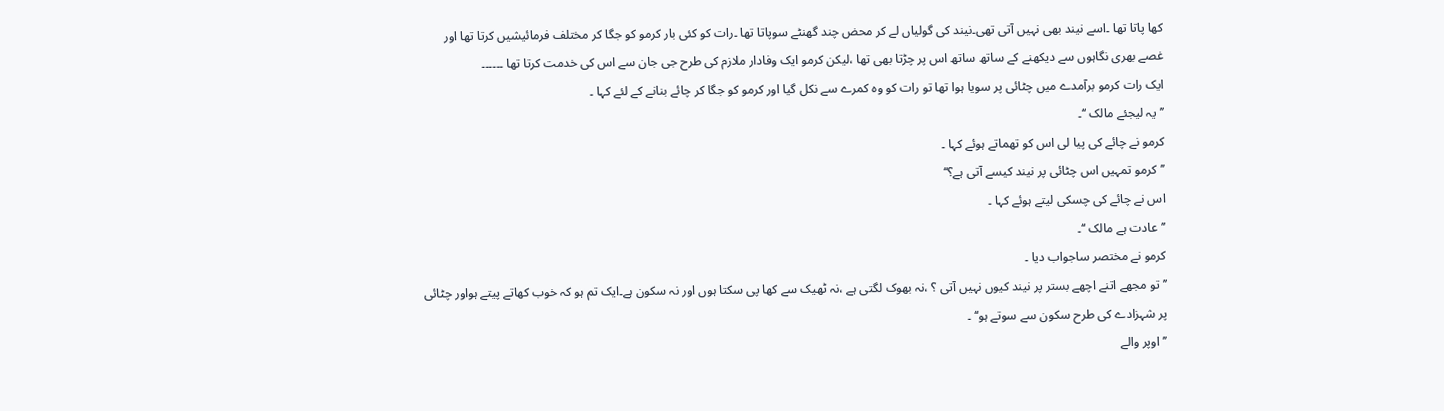کھا پاتا تھا ۔اسے نیند بھی نہیں آتی تھی۔نیند کی گولیاں لے کر محض چند گھنٹے سوپاتا تھا ۔رات کو کئی بار کرمو کو جگا کر مختلف فرمائیشیں کرتا تھا اور غصے بھری نگاہوں سے دیکھنے کے ساتھ ساتھ اس پر چڑتا بھی تھا ،لیکن کرمو ایک وفادار ملازم کی طرح جی جان سے اس کی خدمت کرتا تھا ۔۔۔۔۔۔
ایک رات کرمو برآمدے میں چٹائی پر سویا ہوا تھا تو رات کو وہ کمرے سے نکل گیا اور کرمو کو جگا کر چائے بنانے کے لئے کہا ۔
’’یہ لیجئے مالک ‘‘۔
کرمو نے چائے کی پیا لی اس کو تھماتے ہوئے کہا ۔
’’کرمو تمہیں اس چٹائی پر نیند کیسے آتی ہے؟‘‘
اس نے چائے کی چسکی لیتے ہوئے کہا ۔
’’عادت ہے مالک ‘‘۔
کرمو نے مختصر ساجواب دیا ۔
’’ تو مجھے اتنے اچھے بستر پر نیند کیوں نہیں آتی ؟ ،نہ بھوک لگتی ہے ،نہ ٹھیک سے کھا پی سکتا ہوں اور نہ سکون ہے۔ایک تم ہو کہ خوب کھاتے پیتے ہواور چٹائی پر شہزادے کی طرح سکون سے سوتے ہو‘‘ ۔
’’اوپر والے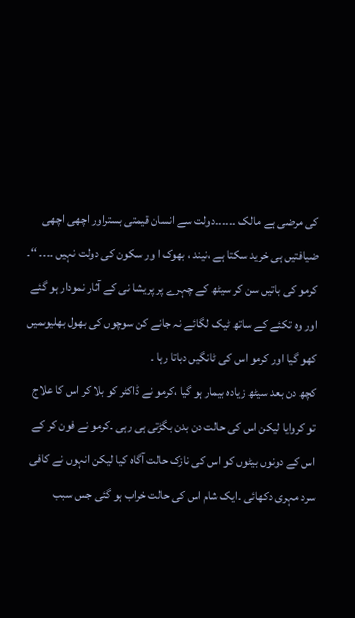کی مرضی ہے مالک ۔۔۔۔۔۔دولت سے انسان قیمتی بستراور اچھی اچھی ضیافتیں ہی خرید سکتا ہے ،نیند ، بھوک ا ور سکون کی دولت نہیں ۔۔۔۔ ‘‘۔
کرمو کی باتیں سن کر سیٹھ کے چہرے پر پریشا نی کے آثار نمودار ہو گئے اور وہ تکئے کے ساتھ ٹیک لگائے نہ جانے کن سوچوں کی بھول بھلیوںمیں کھو گیا اور کرمو اس کی ٹانگیں دباتا رہا ۔
کچھ دن بعد سیٹھ زیادہ بیمار ہو گیا ،کرمو نے ڈاکٹر کو بلا کر اس کا علاج تو کروایا لیکن اس کی حالت دن بدن بگڑتی ہی رہی ۔کرمو نے فون کر کے اس کے دونوں بیٹوں کو اس کی نازک حالت آگاہ کیا لیکن انہوں نے کافی سرد مہری دکھائی ۔ایک شام اس کی حالت خراب ہو گئی جس سبب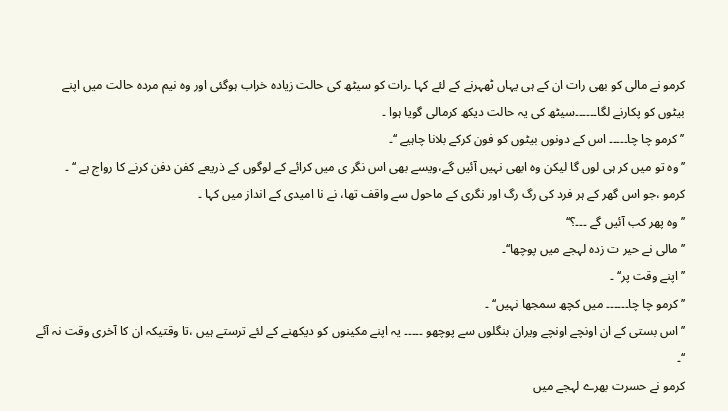کرمو نے مالی کو بھی رات ان کے ہی یہاں ٹھہرنے کے لئے کہا ۔رات کو سیٹھ کی حالت زیادہ خراب ہوگئی اور وہ نیم مردہ حالت میں اپنے بیٹوں کو پکارنے لگا۔۔۔۔۔۔سیٹھ کی یہ حالت دیکھ کرمالی گویا ہوا ۔
’’ کرمو چا چا۔۔۔۔۔ اس کے دونوں بیٹوں کو فون کرکے بلانا چاہیے ‘‘۔
’’ وہ تو میں کر ہی لوں گا لیکن وہ ابھی نہیں آئیں گے،ویسے بھی اس نگر ی میں کرائے کے لوگوں کے ذریعے کفن دفن کرنے کا رواج ہے ‘‘ ۔
کرمو ،جو اس گھر کے ہر فرد کی رگ رگ اور نگری کے ماحول سے واقف تھا، نے نا امیدی کے انداز میں کہا ۔
’’وہ پھر کب آئیں گے ۔۔۔؟‘‘
’’مالی نے حیر ت زدہ لہجے میں پوچھا‘‘۔
’’ اپنے وقت پر‘‘ ۔
’’ کرمو چا چا۔۔۔۔۔۔ میں کچھ سمجھا نہیں‘‘ ۔
’’ اس بستی کے ان اونچے اونچے ویران بنگلوں سے پوچھو ۔۔۔۔۔ یہ اپنے مکینوں کو دیکھنے کے لئے ترستے ہیں ،تا وقتیکہ ان کا آخری وقت نہ آئے ‘‘۔
کرمو نے حسرت بھرے لہجے میں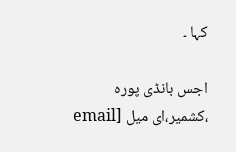کہا ۔

اجس بانڈی پورہ ،کشمیر،ای میل [email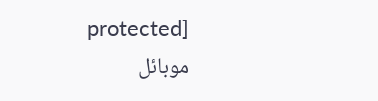protected]
موبائل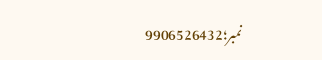نمبر؛9906526432